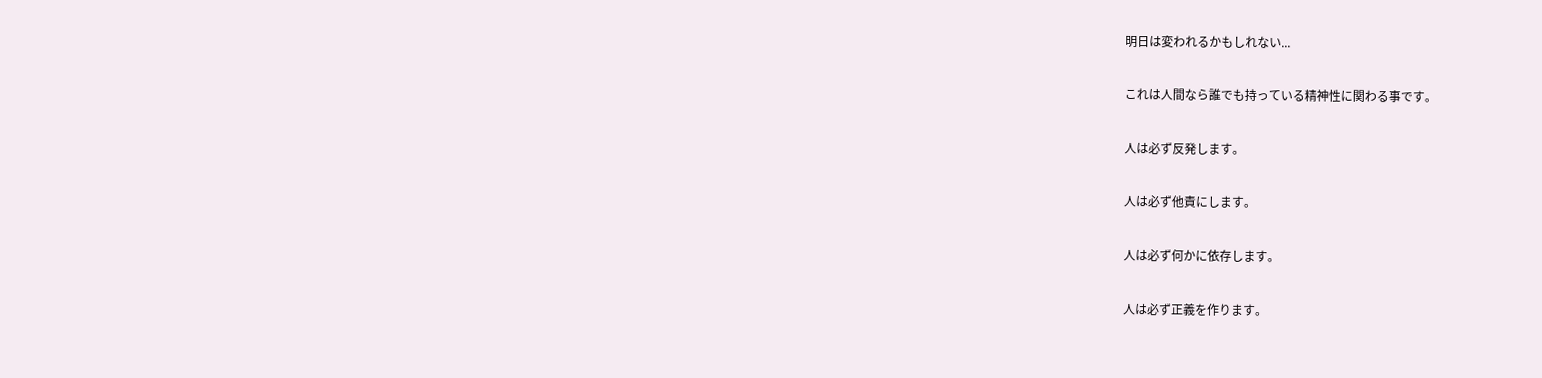明日は変われるかもしれない...

これは人間なら誰でも持っている精神性に関わる事です。

人は必ず反発します。

人は必ず他責にします。

人は必ず何かに依存します。

人は必ず正義を作ります。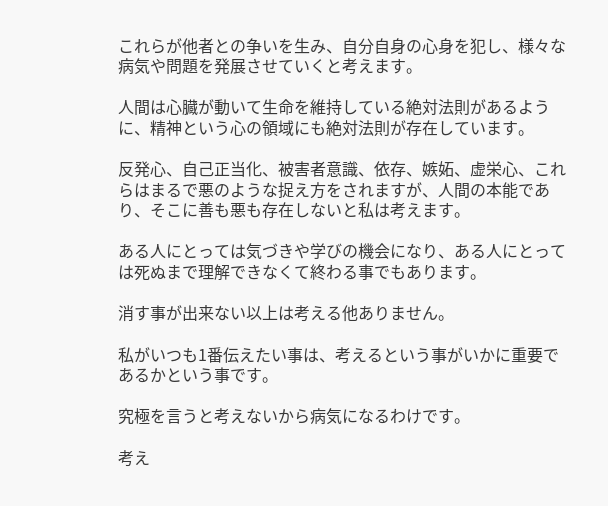これらが他者との争いを生み、自分自身の心身を犯し、様々な病気や問題を発展させていくと考えます。

人間は心臓が動いて生命を維持している絶対法則があるように、精神という心の領域にも絶対法則が存在しています。

反発心、自己正当化、被害者意識、依存、嫉妬、虚栄心、これらはまるで悪のような捉え方をされますが、人間の本能であり、そこに善も悪も存在しないと私は考えます。

ある人にとっては気づきや学びの機会になり、ある人にとっては死ぬまで理解できなくて終わる事でもあります。

消す事が出来ない以上は考える他ありません。

私がいつも1番伝えたい事は、考えるという事がいかに重要であるかという事です。

究極を言うと考えないから病気になるわけです。

考え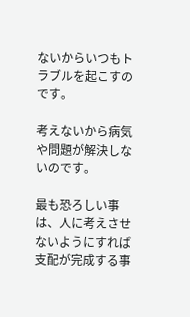ないからいつもトラブルを起こすのです。

考えないから病気や問題が解決しないのです。

最も恐ろしい事は、人に考えさせないようにすれば支配が完成する事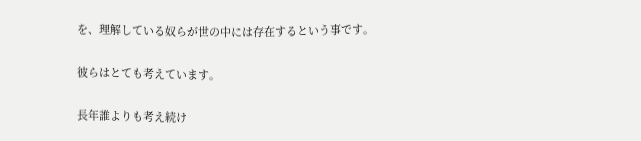を、理解している奴らが世の中には存在するという事です。

彼らはとても考えています。

長年誰よりも考え続け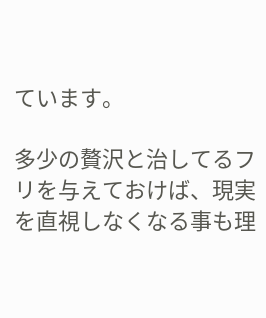ています。

多少の贅沢と治してるフリを与えておけば、現実を直視しなくなる事も理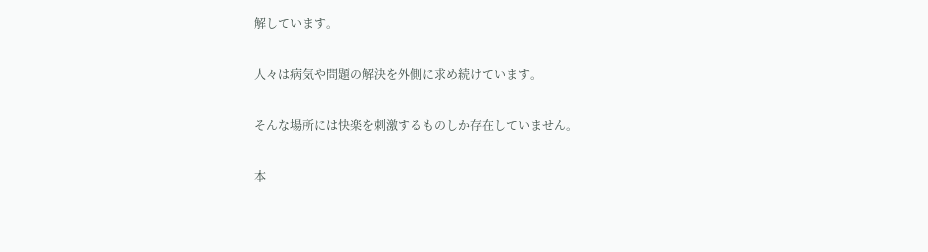解しています。

人々は病気や問題の解決を外側に求め続けています。

そんな場所には快楽を刺激するものしか存在していません。

本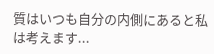質はいつも自分の内側にあると私は考えます...